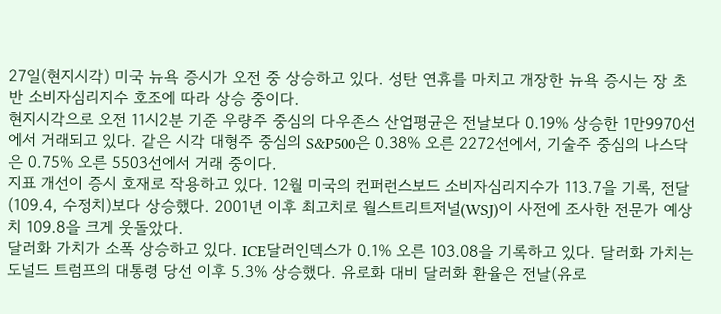27일(현지시각) 미국 뉴욕 증시가 오전 중 상승하고 있다. 성탄 연휴를 마치고 개장한 뉴욕 증시는 장 초반 소비자심리지수 호조에 따라 상승 중이다.
현지시각으로 오전 11시2분 기준 우량주 중심의 다우존스 산업평균은 전날보다 0.19% 상승한 1만9970선에서 거래되고 있다. 같은 시각 대형주 중심의 S&P500은 0.38% 오른 2272선에서, 기술주 중심의 나스닥은 0.75% 오른 5503선에서 거래 중이다.
지표 개선이 증시 호재로 작용하고 있다. 12월 미국의 컨퍼런스보드 소비자심리지수가 113.7을 기록, 전달(109.4, 수정치)보다 상승했다. 2001년 이후 최고치로 월스트리트저널(WSJ)이 사전에 조사한 전문가 예상치 109.8을 크게 웃돌았다.
달러화 가치가 소폭 상승하고 있다. ICE달러인덱스가 0.1% 오른 103.08을 기록하고 있다. 달러화 가치는 도널드 트럼프의 대통령 당선 이후 5.3% 상승했다. 유로화 대비 달러화 환율은 전날(유로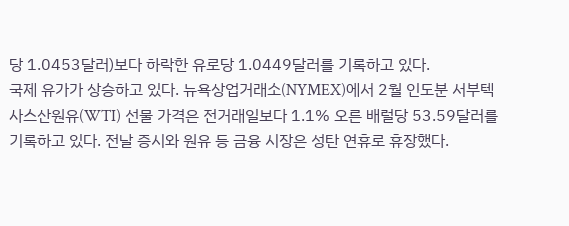당 1.0453달러)보다 하락한 유로당 1.0449달러를 기록하고 있다.
국제 유가가 상승하고 있다. 뉴욕상업거래소(NYMEX)에서 2월 인도분 서부텍사스산원유(WTI) 선물 가격은 전거래일보다 1.1% 오른 배럴당 53.59달러를 기록하고 있다. 전날 증시와 원유 등 금융 시장은 성탄 연휴로 휴장했다.